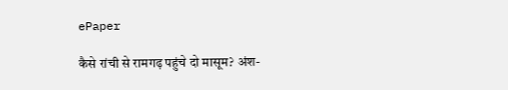ePaper

कैसे रांची से रामगढ़ पहुंचे दो मासूम? अंश-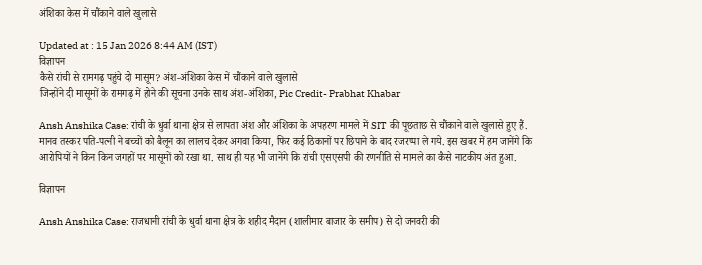अंशिका केस में चौंकाने वाले खुलासे

Updated at : 15 Jan 2026 8:44 AM (IST)
विज्ञापन
कैसे रांची से रामगढ़ पहुंचे दो मासूम? अंश-अंशिका केस में चौंकाने वाले खुलासे
जिन्होंने दी मासूमों के रामगढ़ में होने की सूचना उनके साथ अंश-अंशिका, Pic Credit- Prabhat Khabar

Ansh Anshika Case: रांची के धुर्वा थाना क्षेत्र से लापता अंश और अंशिका के अपहरण मामले में SIT की पूछताछ से चौंकाने वाले खुलासे हुए हैं. मानव तस्कर पति-पत्नी ने बच्चों को बैलून का लालच देकर अगवा किया, फिर कई ठिकानों पर छिपाने के बाद रजरप्पा ले गये. इस खबर में हम जानेंगे कि आरोपियों ने किन किन जगहों पर मासूमों को रखा था. साथ ही यह भी जानेंगे कि रांची एसएसपी की रणनीति से मामले का कैसे नाटकीय अंत हुआ.

विज्ञापन

Ansh Anshika Case: राजधानी रांची के धुर्वा थाना क्षेत्र के शहीद मैदान (शालीमार बाजार के समीप) से दो जनवरी की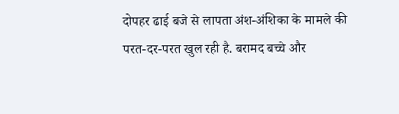दोपहर ढाई बजे से लापता अंश-अंशिका के मामले की परत-दर-परत खुल रही है. बरामद बच्चे और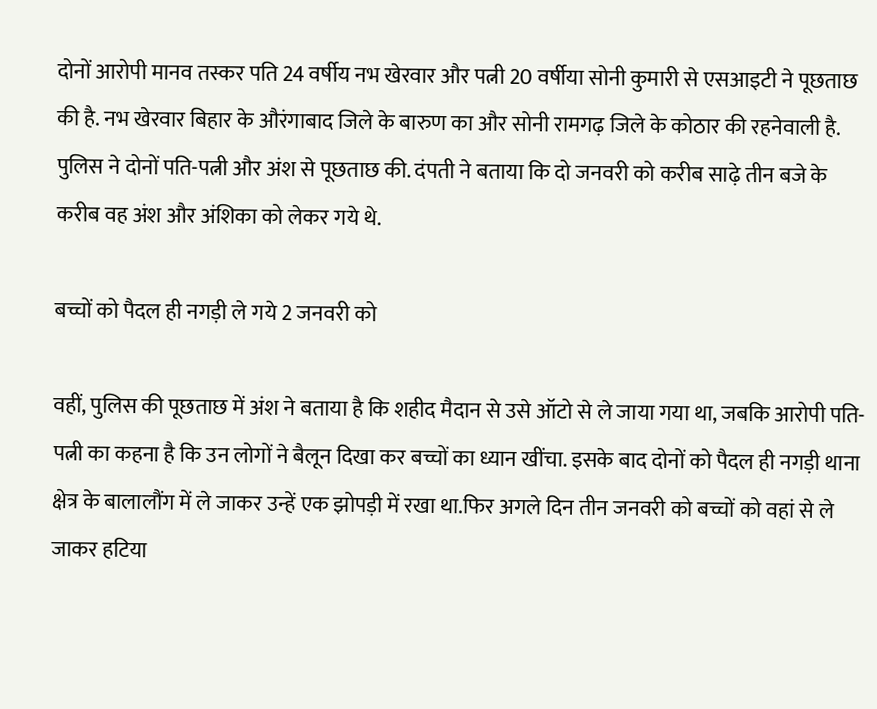दोनों आरोपी मानव तस्कर पति 24 वर्षीय नभ खेरवार और पत्नी 20 वर्षीया सोनी कुमारी से एसआइटी ने पूछताछ की है. नभ खेरवार बिहार के औरंगाबाद जिले के बारुण का और सोनी रामगढ़ जिले के कोठार की रहनेवाली है. पुलिस ने दोनों पति-पत्नी और अंश से पूछताछ की. दंपती ने बताया कि दो जनवरी को करीब साढ़े तीन बजे के करीब वह अंश और अंशिका को लेकर गये थे.

बच्चों को पैदल ही नगड़ी ले गये 2 जनवरी को

वहीं, पुलिस की पूछताछ में अंश ने बताया है कि शहीद मैदान से उसे ऑटो से ले जाया गया था, जबकि आरोपी पति-पत्नी का कहना है कि उन लोगों ने बैलून दिखा कर बच्चों का ध्यान खींचा. इसके बाद दोनों को पैदल ही नगड़ी थाना क्षेत्र के बालालौंग में ले जाकर उन्हें एक झोपड़ी में रखा था.फिर अगले दिन तीन जनवरी को बच्चों को वहां से ले जाकर हटिया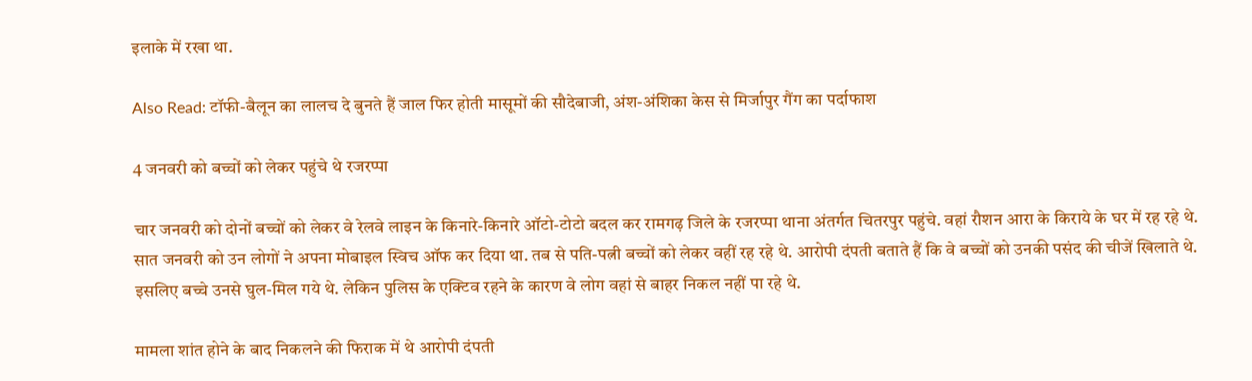इलाके में रखा था.

Also Read: टॉफी-बैलून का लालच दे बुनते हैं जाल फिर होती मासूमों की सौदेबाजी, अंश-अंशिका केस से मिर्जापुर गैंग का पर्दाफाश

4 जनवरी को बच्चों को लेकर पहुंचे थे रजरप्पा

चार जनवरी को दोनों बच्चों को लेकर वे रेलवे लाइन के किनारे-किनारे ऑटो-टोटो बदल कर रामगढ़ जिले के रजरप्पा थाना अंतर्गत चितरपुर पहुंचे. वहां रौशन आरा के किराये के घर में रह रहे थे. सात जनवरी को उन लोगों ने अपना मोबाइल स्विच ऑफ कर दिया था. तब से पति-पत्नी बच्चों को लेकर वहीं रह रहे थे. आरोपी दंपती बताते हैं कि वे बच्चों को उनकी पसंद की चीजें खिलाते थे. इसलिए बच्चे उनसे घुल-मिल गये थे. लेकिन पुलिस के एक्टिव रहने के कारण वे लोग वहां से बाहर निकल नहीं पा रहे थे.

मामला शांत होने के बाद निकलने की फिराक में थे आरोपी दंपती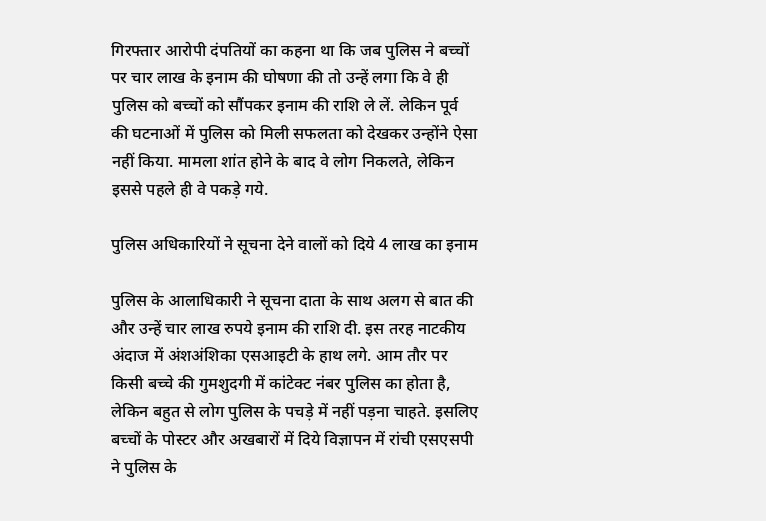गिरफ्तार आरोपी दंपतियों का कहना था कि जब पुलिस ने बच्चों पर चार लाख के इनाम की घोषणा की तो उन्हें लगा कि वे ही पुलिस को बच्चों को सौंपकर इनाम की राशि ले लें. लेकिन पूर्व की घटनाओं में पुलिस को मिली सफलता को देखकर उन्होंने ऐसा नहीं किया. मामला शांत होने के बाद वे लोग निकलते, लेकिन इससे पहले ही वे पकड़े गये.

पुलिस अधिकारियों ने सूचना देने वालों को दिये 4 लाख का इनाम

पुलिस के आलाधिकारी ने सूचना दाता के साथ अलग से बात की और उन्हें चार लाख रुपये इनाम की राशि दी. इस तरह नाटकीय अंदाज में अंशअंशिका एसआइटी के हाथ लगे. आम तौर पर किसी बच्चे की गुमशुदगी में कांटेक्ट नंबर पुलिस का होता है, लेकिन बहुत से लोग पुलिस के पचड़े में नहीं पड़ना चाहते. इसलिए बच्चों के पोस्टर और अखबारों में दिये विज्ञापन में रांची एसएसपी ने पुलिस के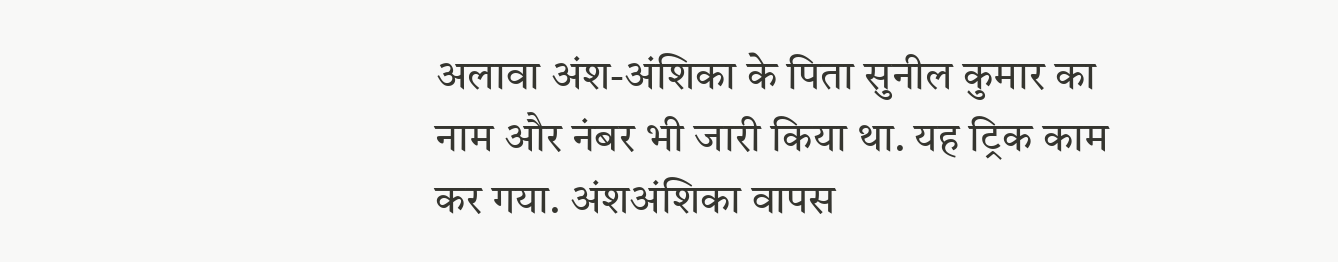अलावा अंश-अंशिका के पिता सुनील कुमार का नाम और नंबर भी जारी किया था. यह ट्रिक काम कर गया. अंशअंशिका वापस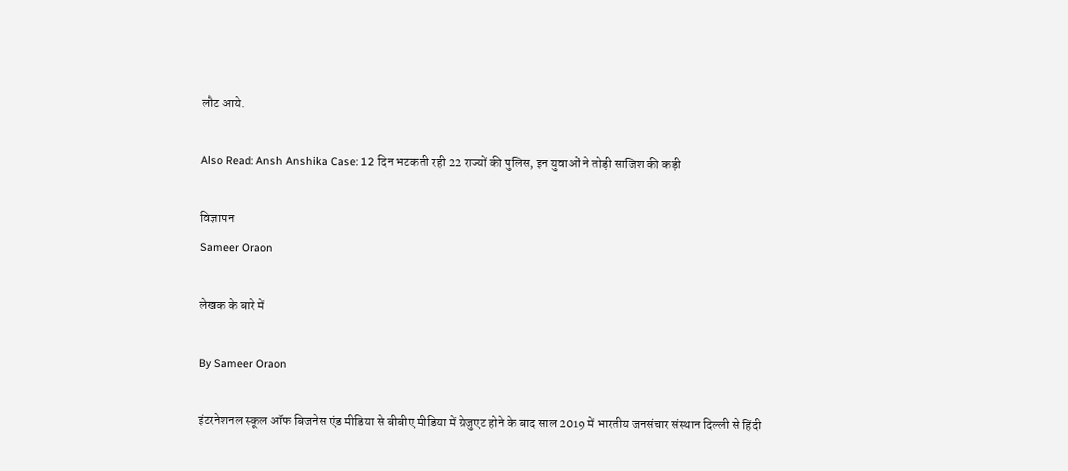लौट आये.

Also Read: Ansh Anshika Case: 12 दिन भटकती रही 22 राज्यों की पुलिस, इन युवाओं ने तोड़ी साजिश की कड़ी

विज्ञापन
Sameer Oraon

लेखक के बारे में

By Sameer Oraon

इंटरनेशनल स्कूल ऑफ बिजनेस एंड मीडिया से बीबीए मीडिया में ग्रेजुएट होने के बाद साल 2019 में भारतीय जनसंचार संस्थान दिल्ली से हिंदी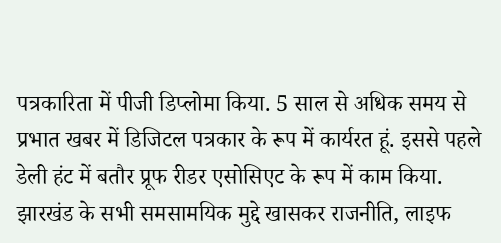पत्रकारिता में पीजी डिप्लोमा किया. 5 साल से अधिक समय से प्रभात खबर में डिजिटल पत्रकार के रूप में कार्यरत हूं. इससे पहले डेली हंट में बतौर प्रूफ रीडर एसोसिएट के रूप में काम किया. झारखंड के सभी समसामयिक मुद्दे खासकर राजनीति, लाइफ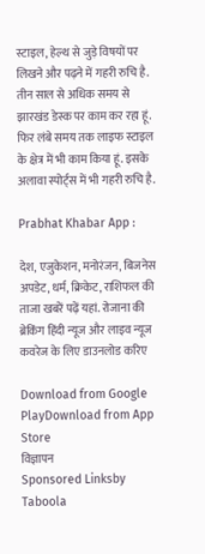स्टाइल, हेल्थ से जुड़े विषयों पर लिखने और पढ़ने में गहरी रुचि है. तीन साल से अधिक समय से झारखंड डेस्क पर काम कर रहा हूं. फिर लंबे समय तक लाइफ स्टाइल के क्षेत्र में भी काम किया हूं. इसके अलावा स्पोर्ट्स में भी गहरी रुचि है.

Prabhat Khabar App :

देश, एजुकेशन, मनोरंजन, बिजनेस अपडेट, धर्म, क्रिकेट, राशिफल की ताजा खबरें पढ़ें यहां. रोजाना की ब्रेकिंग हिंदी न्यूज और लाइव न्यूज कवरेज के लिए डाउनलोड करिए

Download from Google PlayDownload from App Store
विज्ञापन
Sponsored Linksby Taboola